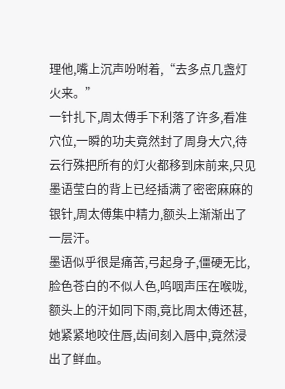理他,嘴上沉声吩咐着,“去多点几盏灯火来。”
一针扎下,周太傅手下利落了许多,看准穴位,一瞬的功夫竟然封了周身大穴,待云行殊把所有的灯火都移到床前来,只见墨语莹白的背上已经插满了密密麻麻的银针,周太傅集中精力,额头上渐渐出了一层汗。
墨语似乎很是痛苦,弓起身子,僵硬无比,脸色苍白的不似人色,呜咽声压在喉咙,额头上的汗如同下雨,竟比周太傅还甚,她紧紧地咬住唇,齿间刻入唇中,竟然浸出了鲜血。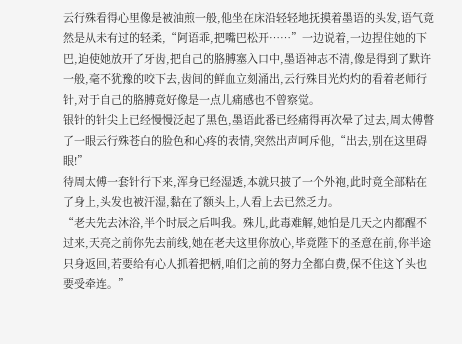云行殊看得心里像是被油煎一般,他坐在床沿轻轻地抚摸着墨语的头发,语气竟然是从未有过的轻柔,“阿语乖,把嘴巴松开……”一边说着,一边捏住她的下巴,迫使她放开了牙齿,把自己的胳膊塞入口中,墨语神志不清,像是得到了默许一般,毫不犹豫的咬下去,齿间的鲜血立刻涌出,云行殊目光灼灼的看着老师行针,对于自己的胳膊竟好像是一点儿痛感也不曾察觉。
银针的针尖上已经慢慢泛起了黑色,墨语此番已经痛得再次晕了过去,周太傅瞥了一眼云行殊苍白的脸色和心疼的表情,突然出声呵斥他,“出去,别在这里碍眼!”
待周太傅一套针行下来,浑身已经湿透,本就只披了一个外袍,此时竟全部粘在了身上,头发也被汗湿,黏在了额头上,人看上去已然乏力。
“老夫先去沐浴,半个时辰之后叫我。殊儿,此毒难解,她怕是几天之内都醒不过来,天亮之前你先去前线,她在老夫这里你放心,毕竟陛下的圣意在前,你半途只身返回,若要给有心人抓着把柄,咱们之前的努力全都白费,保不住这丫头也要受牵连。”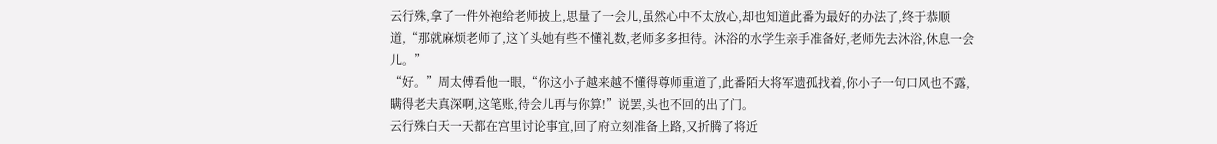云行殊,拿了一件外袍给老师披上,思量了一会儿,虽然心中不太放心,却也知道此番为最好的办法了,终于恭顺道,“那就麻烦老师了,这丫头她有些不懂礼数,老师多多担待。沐浴的水学生亲手准备好,老师先去沐浴,休息一会儿。”
“好。”周太傅看他一眼,“你这小子越来越不懂得尊师重道了,此番陌大将军遗孤找着,你小子一句口风也不露,瞒得老夫真深啊,这笔账,待会儿再与你算!”说罢,头也不回的出了门。
云行殊白天一天都在宫里讨论事宜,回了府立刻准备上路,又折腾了将近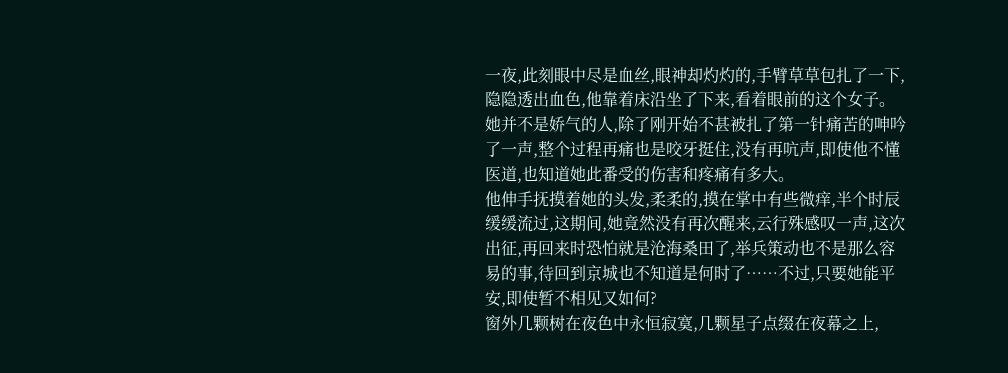一夜,此刻眼中尽是血丝,眼神却灼灼的,手臂草草包扎了一下,隐隐透出血色,他靠着床沿坐了下来,看着眼前的这个女子。她并不是娇气的人,除了刚开始不甚被扎了第一针痛苦的呻吟了一声,整个过程再痛也是咬牙挺住,没有再吭声,即使他不懂医道,也知道她此番受的伤害和疼痛有多大。
他伸手抚摸着她的头发,柔柔的,摸在掌中有些微痒,半个时辰缓缓流过,这期间,她竟然没有再次醒来,云行殊感叹一声,这次出征,再回来时恐怕就是沧海桑田了,举兵策动也不是那么容易的事,待回到京城也不知道是何时了……不过,只要她能平安,即使暂不相见又如何?
窗外几颗树在夜色中永恒寂寞,几颗星子点缀在夜幕之上,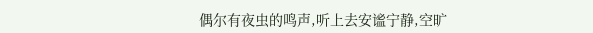偶尔有夜虫的鸣声,听上去安谧宁静,空旷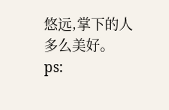悠远,掌下的人多么美好。
ps: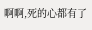啊啊,死的心都有了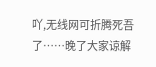吖,无线网可折腾死吾了……晚了大家谅解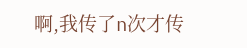啊,我传了n次才传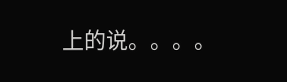上的说。。。。